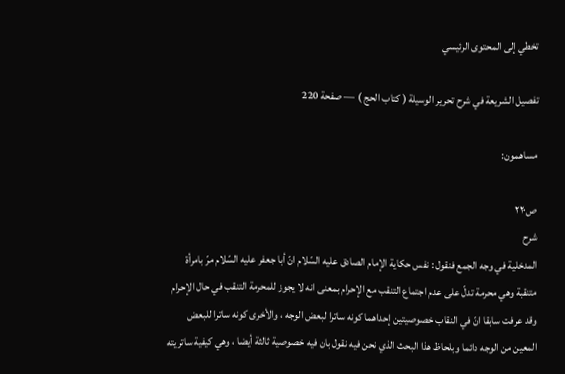تخطي إلى المحتوى الرئيسي

تفصيل الشريعة في شرح تحرير الوسيلة ( كتاب الحج ) — صفحة 220

مساهمون:

ص٢٢٠
شرح
المدخلية في وجه الجمع فنقول : نفس حكاية الإمام الصادق عليه السّلام انّ أبا جعفر عليه السّلام مرّ بامرأة متنقبة وهي محرمة تدلّ على عدم اجتماع التنقب مع الإحرام بمعنى انه لا يجوز للمحرمة التنقب في حال الإحرام وقد عرفت سابقا انّ في النقاب خصوصيتين إحداهما كونه ساترا لبعض الوجه ، والأخرى كونه ساترا للبعض المعين من الوجه دائما وبلحاظ هذا البحث الذي نحن فيه نقول بان فيه خصوصية ثالثة أيضا ، وهي كيفية ساتريته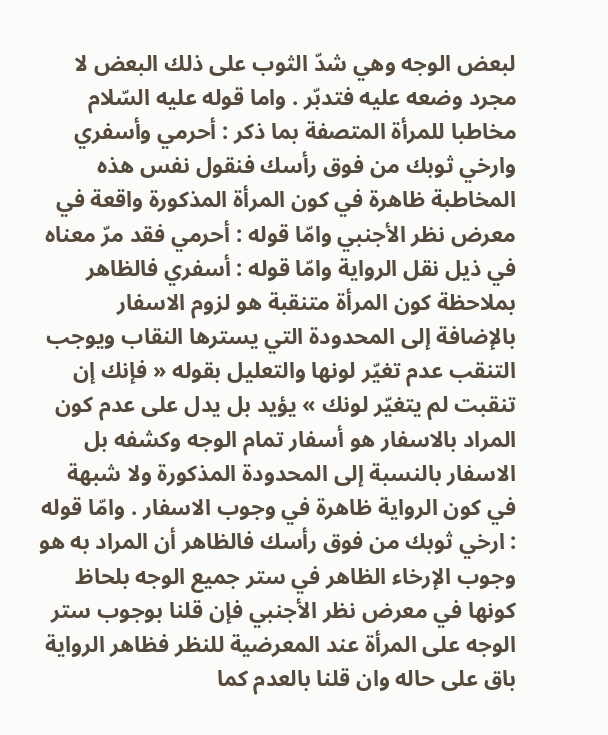لبعض الوجه وهي شدّ الثوب على ذلك البعض لا مجرد وضعه عليه فتدبّر . واما قوله عليه السّلام مخاطبا للمرأة المتصفة بما ذكر : أحرمي وأسفري وارخي ثوبك من فوق رأسك فنقول نفس هذه المخاطبة ظاهرة في كون المرأة المذكورة واقعة في معرض نظر الأجنبي وامّا قوله : أحرمي فقد مرّ معناه في ذيل نقل الرواية وامّا قوله : أسفري فالظاهر بملاحظة كون المرأة متنقبة هو لزوم الاسفار بالإضافة إلى المحدودة التي يسترها النقاب ويوجب التنقب عدم تغيّر لونها والتعليل بقوله « فإنك إن تنقبت لم يتغيّر لونك » يؤيد بل يدل على عدم كون المراد بالاسفار هو أسفار تمام الوجه وكشفه بل الاسفار بالنسبة إلى المحدودة المذكورة ولا شبهة في كون الرواية ظاهرة في وجوب الاسفار . وامّا قوله : ارخي ثوبك من فوق رأسك فالظاهر أن المراد به هو وجوب الإرخاء الظاهر في ستر جميع الوجه بلحاظ كونها في معرض نظر الأجنبي فإن قلنا بوجوب ستر الوجه على المرأة عند المعرضية للنظر فظاهر الرواية باق على حاله وان قلنا بالعدم كما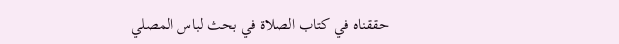حققناه في كتاب الصلاة في بحث لباس المصلي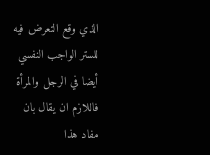الذي وقع التعرض فيه للستر الواجب النفسي أيضا في الرجل والمرأة فاللازم ان يقال بان مفاد هذا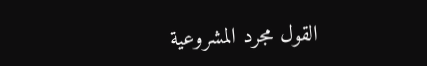القول مجرد المشروعية